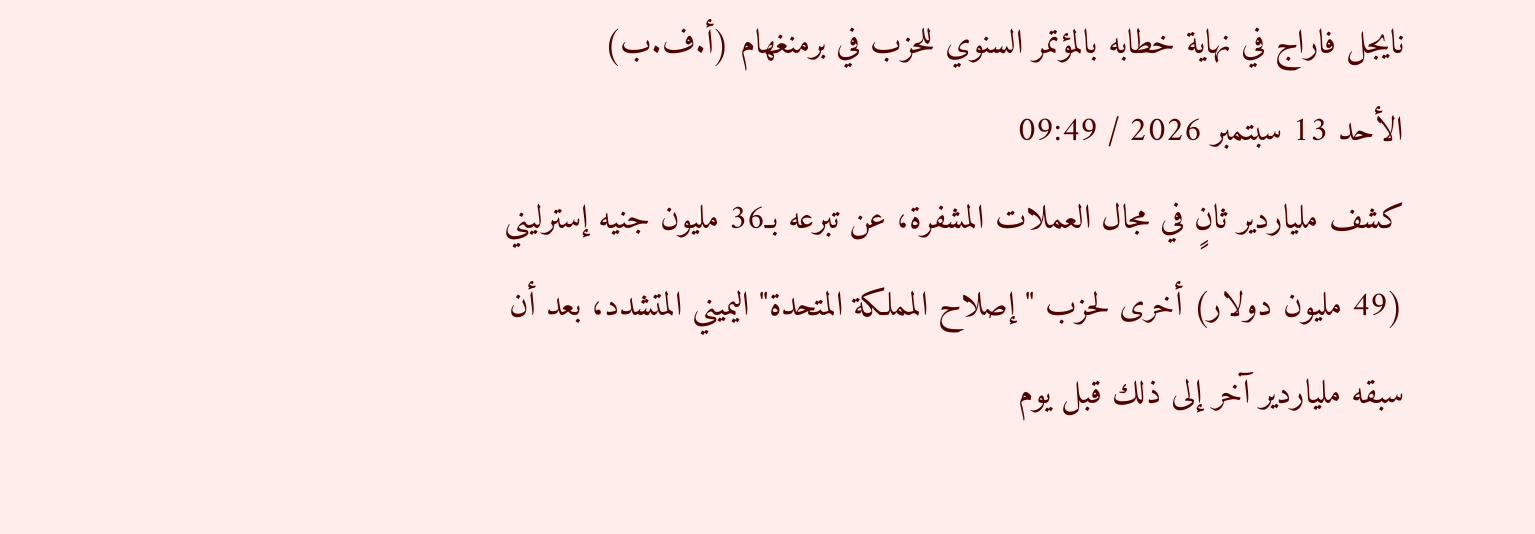نايجل فاراج في نهاية خطابه بالمؤتمر السنوي للحزب في برمنغهام (أ.ف.ب)
الأحد 13 سبتمبر 2026 / 09:49
كشف ملياردير ثانٍ في مجال العملات المشفرة، عن تبرعه بـ36 مليون جنيه إسترليني (49 مليون دولار) أخرى لحزب "إصلاح المملكة المتحدة" اليميني المتشدد، بعد أن سبقه ملياردير آخر إلى ذلك قبل يوم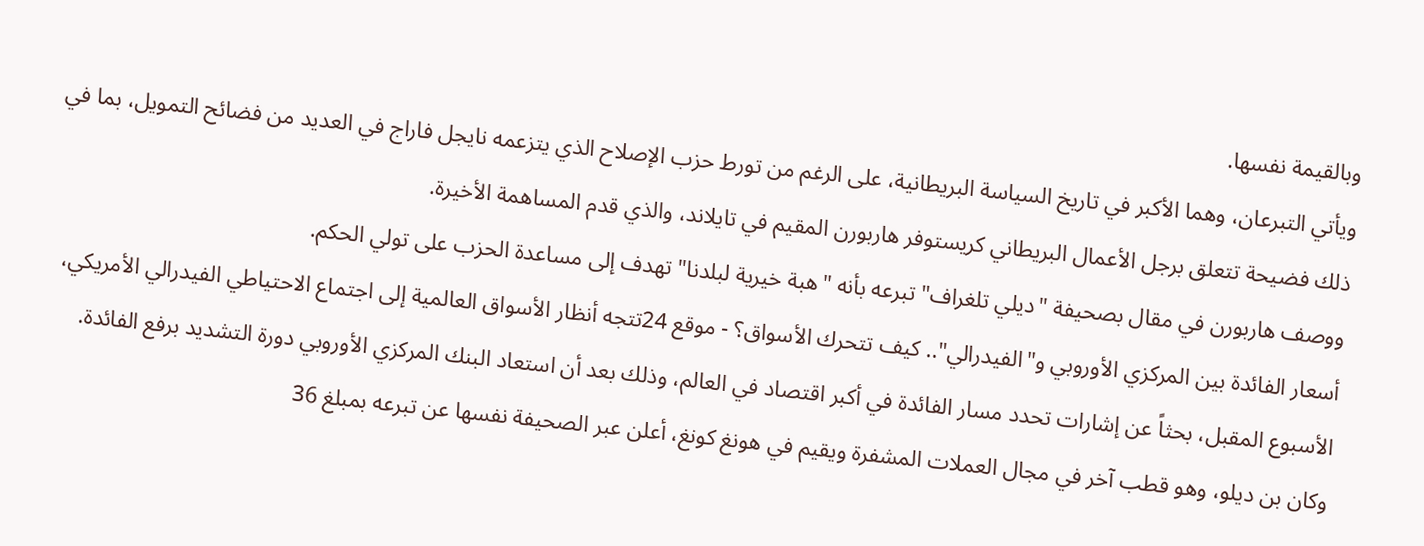وبالقيمة نفسها.
ويأتي التبرعان، وهما الأكبر في تاريخ السياسة البريطانية، على الرغم من تورط حزب الإصلاح الذي يتزعمه نايجل فاراج في العديد من فضائح التمويل، بما في ذلك فضيحة تتعلق برجل الأعمال البريطاني كريستوفر هاربورن المقيم في تايلاند، والذي قدم المساهمة الأخيرة.
ووصف هاربورن في مقال بصحيفة "ديلي تلغراف" تبرعه بأنه "هبة خيرية لبلدنا" تهدف إلى مساعدة الحزب على تولي الحكم.
أسعار الفائدة بين المركزي الأوروبي و"الفيدرالي".. كيف تتحرك الأسواق؟ - موقع 24تتجه أنظار الأسواق العالمية إلى اجتماع الاحتياطي الفيدرالي الأمريكي، الأسبوع المقبل، بحثاً عن إشارات تحدد مسار الفائدة في أكبر اقتصاد في العالم، وذلك بعد أن استعاد البنك المركزي الأوروبي دورة التشديد برفع الفائدة.
وكان بن ديلو، وهو قطب آخر في مجال العملات المشفرة ويقيم في هونغ كونغ، أعلن عبر الصحيفة نفسها عن تبرعه بمبلغ 36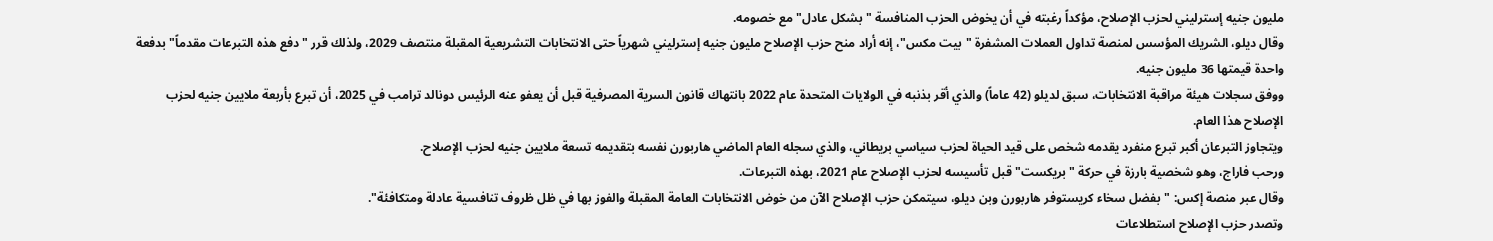مليون جنيه إسترليني لحزب الإصلاح، مؤكداً رغبته في أن يخوض الحزب المنافسة "بشكل عادل" مع خصومه.
وقال ديلو، الشريك المؤسس لمنصة تداول العملات المشفرة "بيت مكس"، إنه أراد منح حزب الإصلاح مليون جنيه إسترليني شهرياً حتى الانتخابات التشريعية المقبلة منتصف 2029، ولذلك قرر "دفع هذه التبرعات مقدماً" بدفعة واحدة قيمتها 36 مليون جنيه.
ووفق سجلات هيئة مراقبة الانتخابات، سبق لديلو (42 عاماً) والذي أقر بذنبه في الولايات المتحدة عام 2022 بانتهاك قانون السرية المصرفية قبل أن يعفو عنه الرئيس دونالد ترامب في 2025، أن تبرع بأربعة ملايين جنيه لحزب الإصلاح هذا العام.
ويتجاوز التبرعان أكبر تبرع منفرد يقدمه شخص على قيد الحياة لحزب سياسي بريطاني، والذي سجله العام الماضي هاربورن نفسه بتقديمه تسعة ملايين جنيه لحزب الإصلاح.
ورحب فاراج، وهو شخصية بارزة في حركة "بريكست" قبل تأسيسه لحزب الإصلاح عام 2021، بهذه التبرعات.
وقال عبر منصة إكس: "بفضل سخاء كريستوفر هاربورن وبن ديلو، سيتمكن حزب الإصلاح الآن من خوض الانتخابات العامة المقبلة والفوز بها في ظل ظروف تنافسية عادلة ومتكافئة".
وتصدر حزب الإصلاح استطلاعات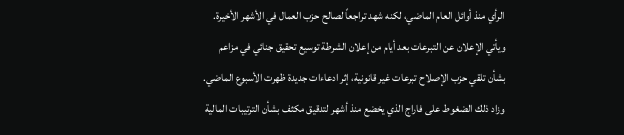الرأي منذ أوائل العام الماضي، لكنه شهد تراجعاً لصالح حزب العمال في الأشهر الأخيرة.
ويأتي الإعلان عن التبرعات بعد أيام من إعلان الشرطة توسيع تحقيق جنائي في مزاعم بشأن تلقي حزب الإصلاح تبرعات غير قانونية، إثر ادعاءات جديدة ظهرت الأسبوع الماضي.
وزاد ذلك الضغوط على فاراج الذي يخضع منذ أشهر لتدقيق مكثف بشأن الترتيبات المالية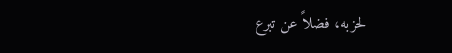لحزبه، فضلاً عن تبرع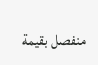منفصل بقيمة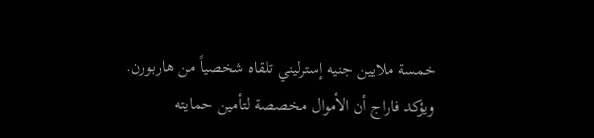خمسة ملايين جنيه إسترليني تلقاه شخصياً من هاربورن.
ويؤكد فاراج أن الأموال مخصصة لتأمين حمايته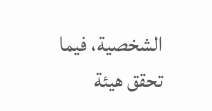الشخصية، فيما تحقق هيئة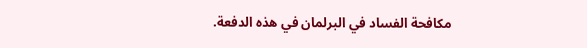مكافحة الفساد في البرلمان في هذه الدفعة.